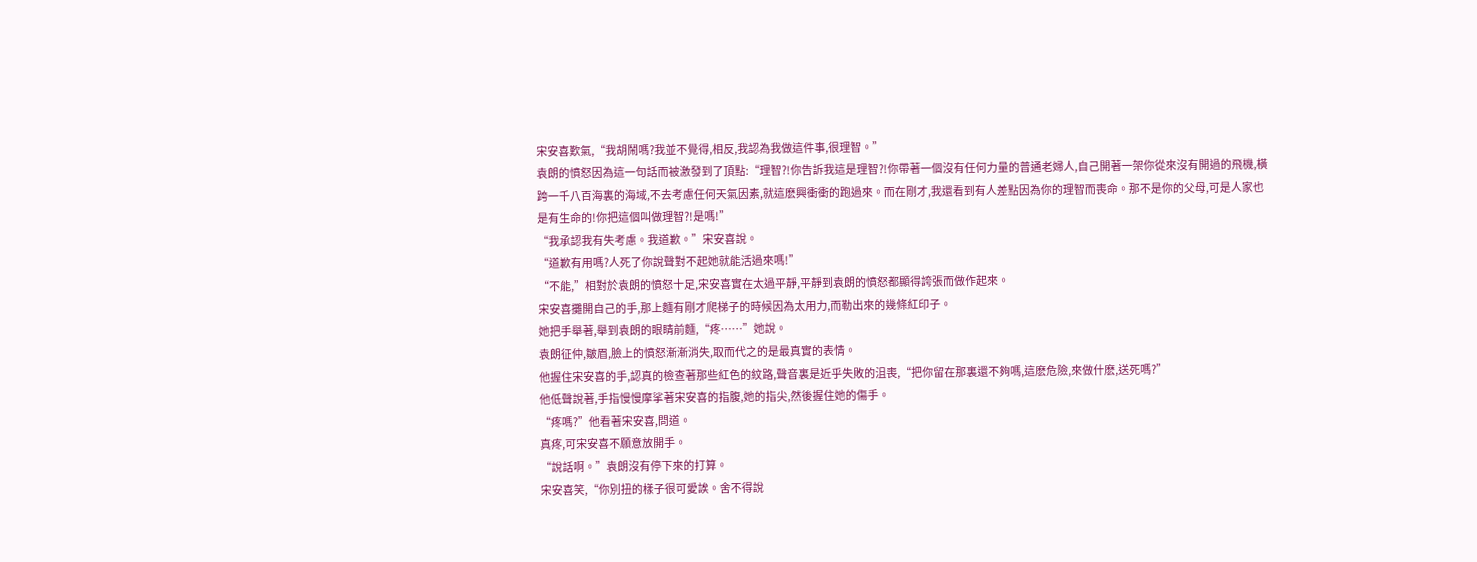宋安喜歎氣,“我胡鬧嗎?我並不覺得,相反,我認為我做這件事,很理智。”
袁朗的憤怒因為這一句話而被激發到了頂點:“理智?!你告訴我這是理智?!你帶著一個沒有任何力量的普通老婦人,自己開著一架你從來沒有開過的飛機,橫跨一千八百海裏的海域,不去考慮任何天氣因素,就這麽興衝衝的跑過來。而在剛才,我還看到有人差點因為你的理智而喪命。那不是你的父母,可是人家也是有生命的!你把這個叫做理智?!是嗎!”
“我承認我有失考慮。我道歉。”宋安喜說。
“道歉有用嗎?人死了你說聲對不起她就能活過來嗎!”
“不能,”相對於袁朗的憤怒十足,宋安喜實在太過平靜,平靜到袁朗的憤怒都顯得誇張而做作起來。
宋安喜攤開自己的手,那上麵有剛才爬梯子的時候因為太用力,而勒出來的幾條紅印子。
她把手舉著,舉到袁朗的眼睛前麵,“疼……”她說。
袁朗征仲,皺眉,臉上的憤怒漸漸消失,取而代之的是最真實的表情。
他握住宋安喜的手,認真的檢查著那些紅色的紋路,聲音裏是近乎失敗的沮喪,“把你留在那裏還不夠嗎,這麽危險,來做什麽,送死嗎?”
他低聲說著,手指慢慢摩挲著宋安喜的指腹,她的指尖,然後握住她的傷手。
“疼嗎?”他看著宋安喜,問道。
真疼,可宋安喜不願意放開手。
“說話啊。”袁朗沒有停下來的打算。
宋安喜笑,“你別扭的樣子很可愛誒。舍不得說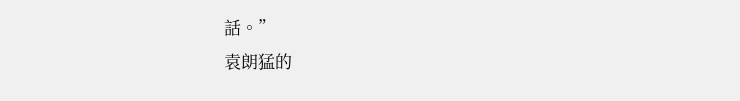話。”
袁朗猛的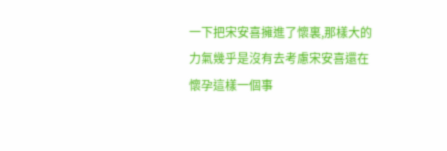一下把宋安喜擁進了懷裏,那樣大的力氣幾乎是沒有去考慮宋安喜還在懷孕這樣一個事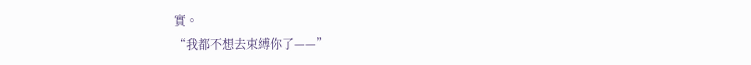實。
“我都不想去束縛你了——”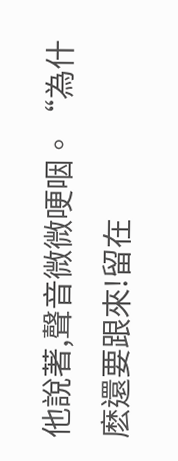他說著,聲音微微哽咽。“為什麽還要跟來!留在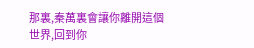那裏,秦萬裏會讓你離開這個世界,回到你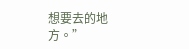想要去的地方。”